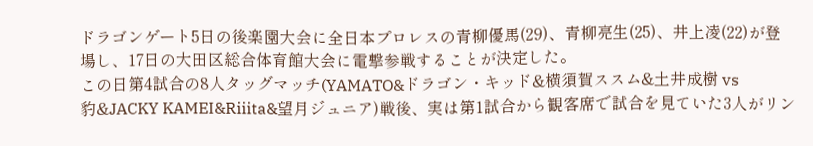ドラゴンゲート5日の後楽園大会に全日本プロレスの青柳優馬(29)、青柳亮生(25)、井上凌(22)が登場し、17日の大田区総合体育館大会に電撃参戦することが決定した。
この日第4試合の8人タッグマッチ(YAMATO&ドラゴン・キッド&横須賀ススム&土井成樹 vs 豹&JACKY KAMEI&Riiita&望月ジュニア)戦後、実は第1試合から観客席で試合を見ていた3人がリン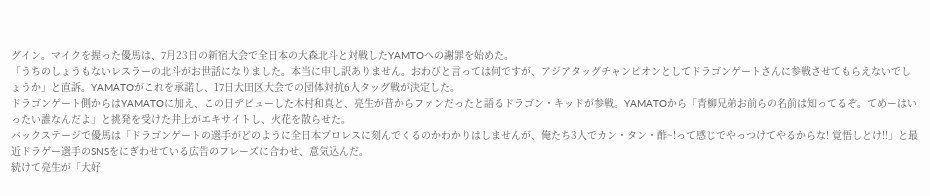グイン。マイクを握った優馬は、7月23日の新宿大会で全日本の大森北斗と対戦したYAMTOへの謝罪を始めた。
「うちのしょうもないレスラーの北斗がお世話になりました。本当に申し訳ありません。おわびと言っては何ですが、アジアタッグチャンピオンとしてドラゴンゲートさんに参戦させてもらえないでしょうか」と直訴。YAMATOがこれを承諾し、17日大田区大会での団体対抗6人タッグ戦が決定した。
ドラゴンゲート側からはYAMATOに加え、この日デビューした木村和真と、亮生が昔からファンだったと語るドラゴン・キッドが参戦。YAMATOから「青柳兄弟お前らの名前は知ってるぞ。てめーはいったい誰なんだよ」と挑発を受けた井上がエキサイトし、火花を散らせた。
バックステージで優馬は「ドラゴンゲートの選手がどのように全日本プロレスに刻んでくるのかわかりはしませんが、俺たち3人でカン・タン・酢~!って感じでやっつけてやるからな! 覚悟しとけ!!」と最近ドラゲー選手のSNSをにぎわせている広告のフレーズに合わせ、意気込んだ。
続けて亮生が「大好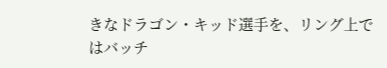きなドラゴン・キッド選手を、リング上ではバッチ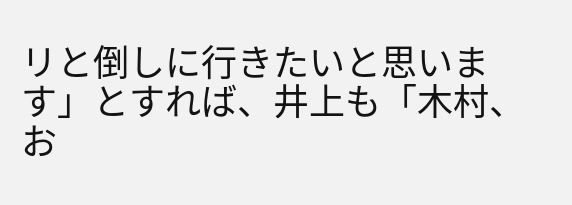リと倒しに行きたいと思います」とすれば、井上も「木村、お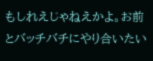もしれえじゃねえかよ。お前とバッチバチにやり合いたい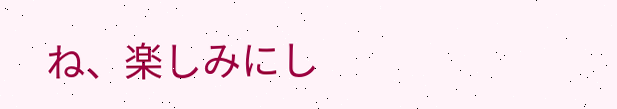ね、楽しみにし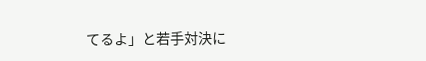てるよ」と若手対決に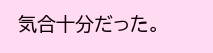気合十分だった。